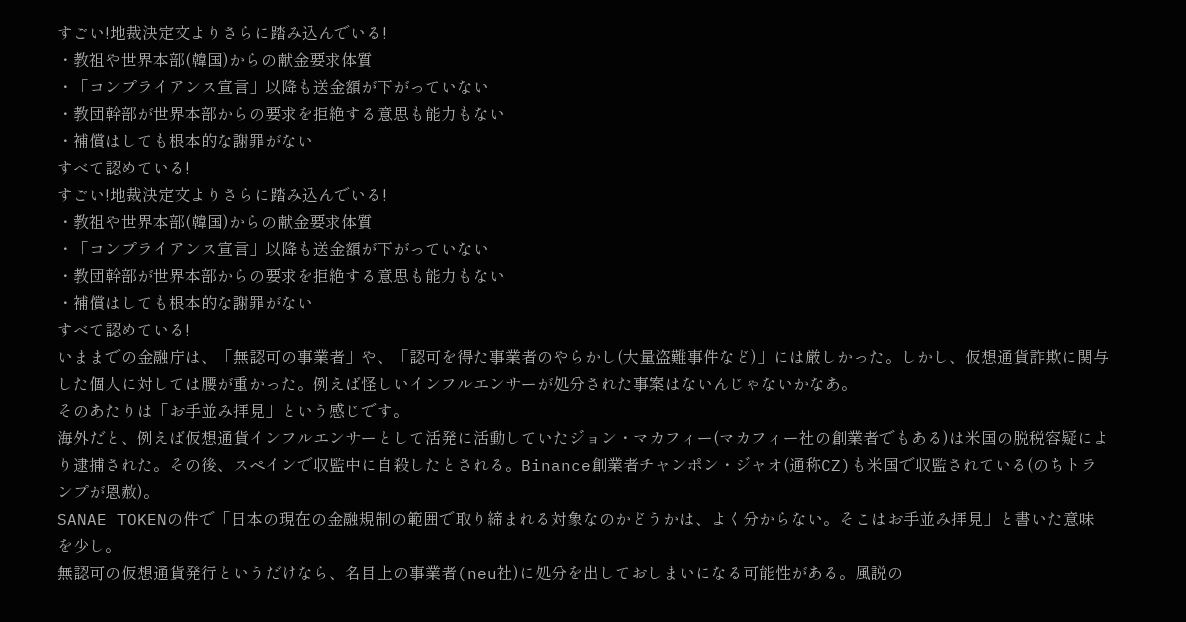すごい!地裁決定文よりさらに踏み込んでいる!
・教祖や世界本部(韓国)からの献金要求体質
・「コンプライアンス宣言」以降も送金額が下がっていない
・教団幹部が世界本部からの要求を拒絶する意思も能力もない
・補償はしても根本的な謝罪がない
すべて認めている!
すごい!地裁決定文よりさらに踏み込んでいる!
・教祖や世界本部(韓国)からの献金要求体質
・「コンプライアンス宣言」以降も送金額が下がっていない
・教団幹部が世界本部からの要求を拒絶する意思も能力もない
・補償はしても根本的な謝罪がない
すべて認めている!
いままでの金融庁は、「無認可の事業者」や、「認可を得た事業者のやらかし(大量盗難事件など)」には厳しかった。しかし、仮想通貨詐欺に関与した個人に対しては腰が重かった。例えば怪しいインフルエンサーが処分された事案はないんじゃないかなあ。
そのあたりは「お手並み拝見」という感じです。
海外だと、例えば仮想通貨インフルエンサーとして活発に活動していたジョン・マカフィー(マカフィー社の創業者でもある)は米国の脱税容疑により逮捕された。その後、スペインで収監中に自殺したとされる。Binance創業者チャンポン・ジャオ(通称CZ)も米国で収監されている(のちトランプが恩赦)。
SANAE TOKENの件で「日本の現在の金融規制の範囲で取り締まれる対象なのかどうかは、よく分からない。そこはお手並み拝見」と書いた意味を少し。
無認可の仮想通貨発行というだけなら、名目上の事業者(neu社)に処分を出しておしまいになる可能性がある。風説の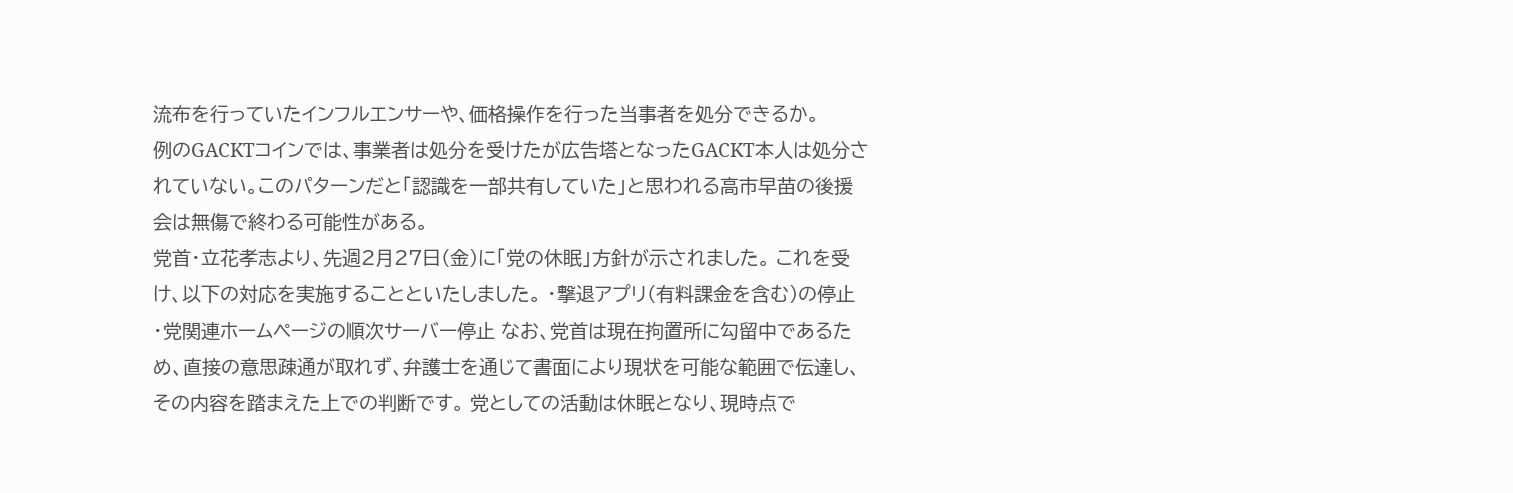流布を行っていたインフルエンサーや、価格操作を行った当事者を処分できるか。
例のGACKTコインでは、事業者は処分を受けたが広告塔となったGACKT本人は処分されていない。このパターンだと「認識を一部共有していた」と思われる高市早苗の後援会は無傷で終わる可能性がある。
党首・立花孝志より、先週2月27日(金)に「党の休眠」方針が示されました。 これを受け、以下の対応を実施することといたしました。 ・撃退アプリ(有料課金を含む)の停止 ・党関連ホームページの順次サーバー停止 なお、党首は現在拘置所に勾留中であるため、直接の意思疎通が取れず、弁護士を通じて書面により現状を可能な範囲で伝達し、その内容を踏まえた上での判断です。 党としての活動は休眠となり、現時点で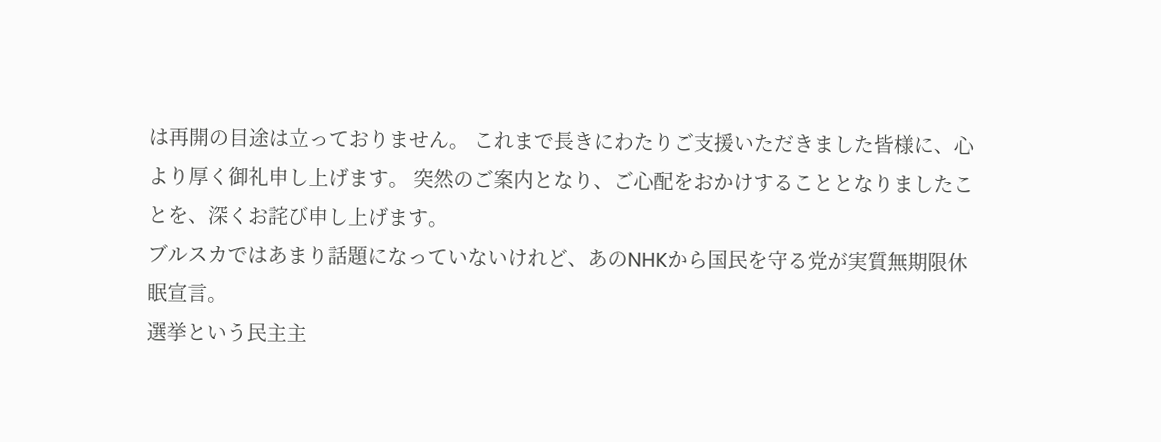は再開の目途は立っておりません。 これまで長きにわたりご支援いただきました皆様に、心より厚く御礼申し上げます。 突然のご案内となり、ご心配をおかけすることとなりましたことを、深くお詫び申し上げます。
ブルスカではあまり話題になっていないけれど、あのNHKから国民を守る党が実質無期限休眠宣言。
選挙という民主主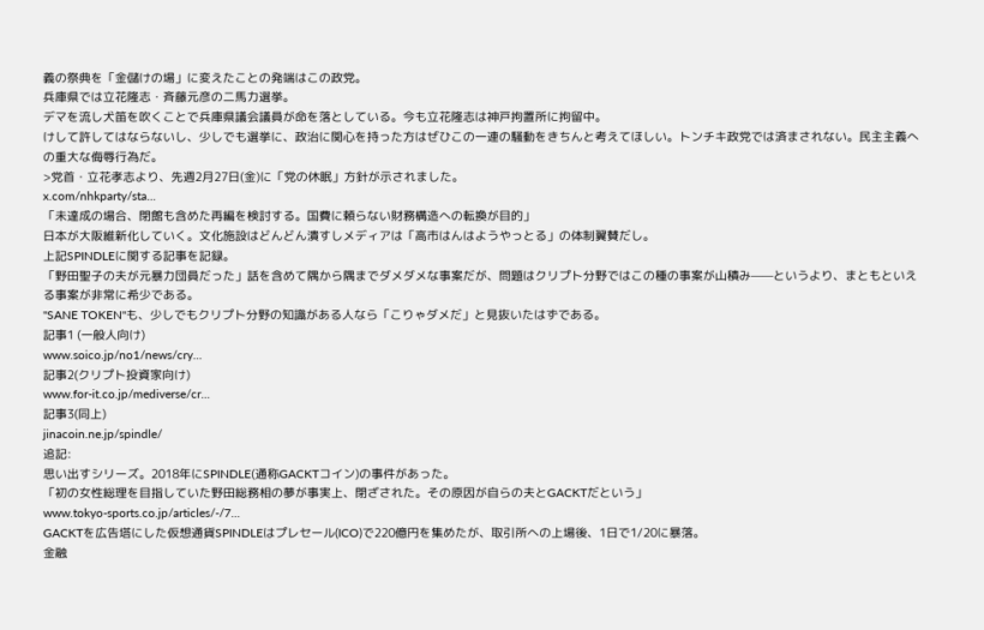義の祭典を「金儲けの場」に変えたことの発端はこの政党。
兵庫県では立花隆志・斉藤元彦の二馬力選挙。
デマを流し犬笛を吹くことで兵庫県議会議員が命を落としている。今も立花隆志は神戸拘置所に拘留中。
けして許してはならないし、少しでも選挙に、政治に関心を持った方はぜひこの一連の騒動をきちんと考えてほしい。トンチキ政党では済まされない。民主主義への重大な侮辱行為だ。
>党首・立花孝志より、先週2月27日(金)に「党の休眠」方針が示されました。
x.com/nhkparty/sta...
「未達成の場合、閉館も含めた再編を検討する。国費に頼らない財務構造への転換が目的」
日本が大阪維新化していく。文化施設はどんどん潰すしメディアは「高市はんはようやっとる」の体制翼賛だし。
上記SPINDLEに関する記事を記録。
「野田聖子の夫が元暴力団員だった」話を含めて隅から隅までダメダメな事案だが、問題はクリプト分野ではこの種の事案が山積み——というより、まともといえる事案が非常に希少である。
"SANE TOKEN"も、少しでもクリプト分野の知識がある人なら「こりゃダメだ」と見抜いたはずである。
記事1 (一般人向け)
www.soico.jp/no1/news/cry...
記事2(クリプト投資家向け)
www.for-it.co.jp/mediverse/cr...
記事3(同上)
jinacoin.ne.jp/spindle/
追記:
思い出すシリーズ。2018年にSPINDLE(通称GACKTコイン)の事件があった。
「初の女性総理を目指していた野田総務相の夢が事実上、閉ざされた。その原因が自らの夫とGACKTだという」
www.tokyo-sports.co.jp/articles/-/7...
GACKTを広告塔にした仮想通貨SPINDLEはプレセール(ICO)で220億円を集めたが、取引所への上場後、1日で1/20に暴落。
金融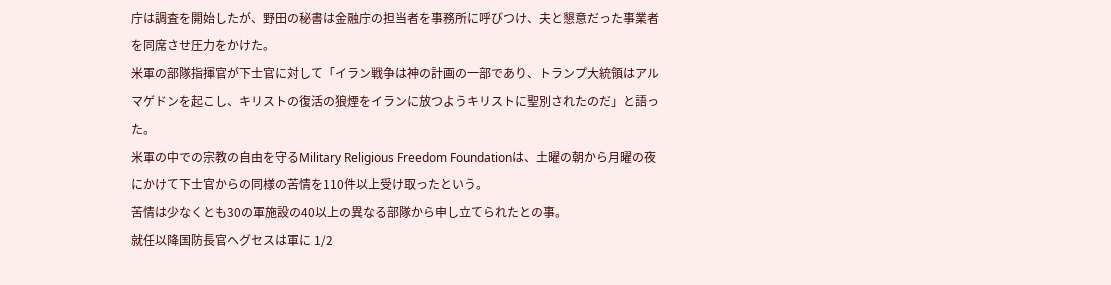庁は調査を開始したが、野田の秘書は金融庁の担当者を事務所に呼びつけ、夫と懇意だった事業者を同席させ圧力をかけた。
米軍の部隊指揮官が下士官に対して「イラン戦争は神の計画の一部であり、トランプ大統領はアルマゲドンを起こし、キリストの復活の狼煙をイランに放つようキリストに聖別されたのだ」と語った。
米軍の中での宗教の自由を守るMilitary Religious Freedom Foundationは、土曜の朝から月曜の夜にかけて下士官からの同様の苦情を110件以上受け取ったという。
苦情は少なくとも30の軍施設の40以上の異なる部隊から申し立てられたとの事。
就任以降国防長官ヘグセスは軍に 1/2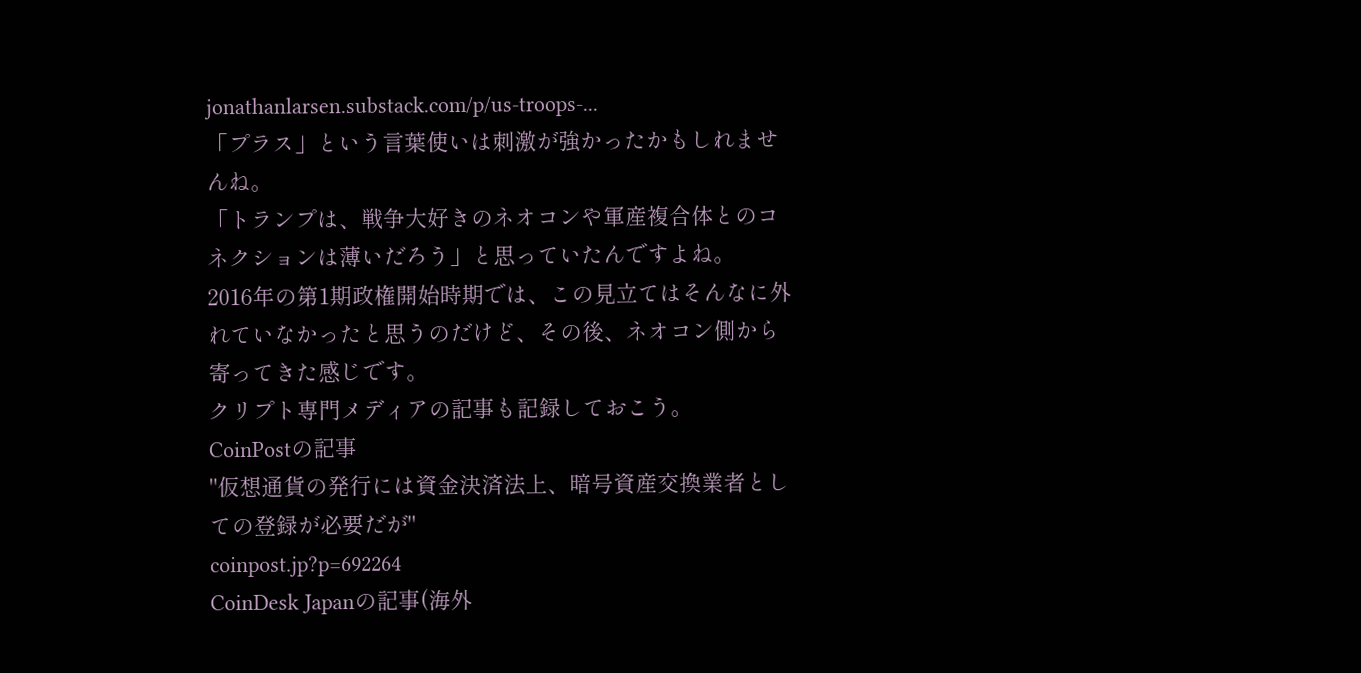jonathanlarsen.substack.com/p/us-troops-...
「プラス」という言葉使いは刺激が強かったかもしれませんね。
「トランプは、戦争大好きのネオコンや軍産複合体とのコネクションは薄いだろう」と思っていたんですよね。
2016年の第1期政権開始時期では、この見立てはそんなに外れていなかったと思うのだけど、その後、ネオコン側から寄ってきた感じです。
クリプト専門メディアの記事も記録しておこう。
CoinPostの記事
"仮想通貨の発行には資金決済法上、暗号資産交換業者としての登録が必要だが"
coinpost.jp?p=692264
CoinDesk Japanの記事(海外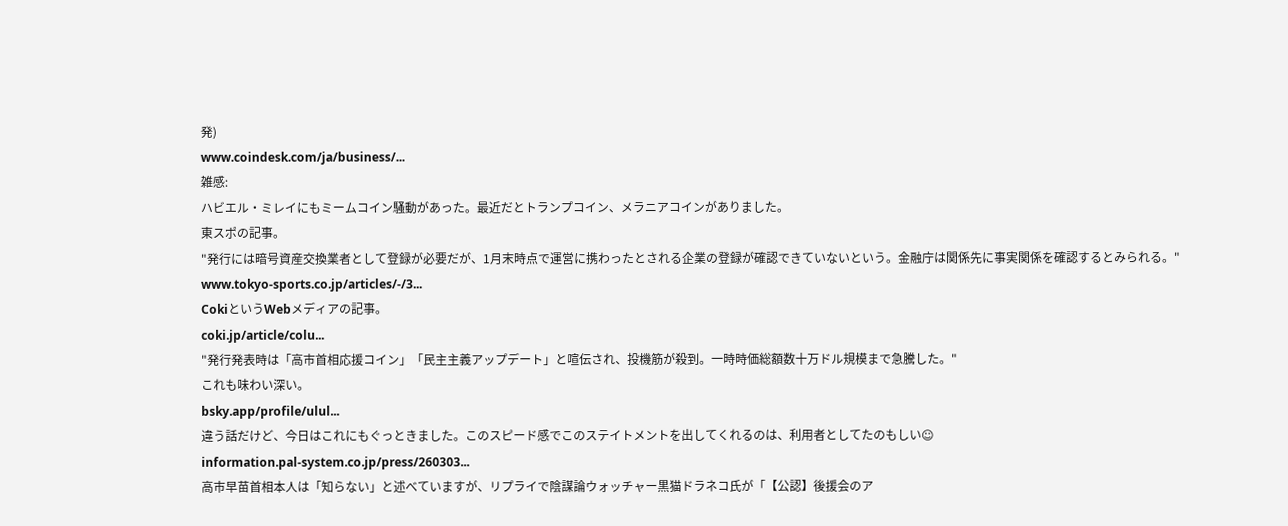発)
www.coindesk.com/ja/business/...
雑感:
ハビエル・ミレイにもミームコイン騒動があった。最近だとトランプコイン、メラニアコインがありました。
東スポの記事。
"発行には暗号資産交換業者として登録が必要だが、1月末時点で運営に携わったとされる企業の登録が確認できていないという。金融庁は関係先に事実関係を確認するとみられる。"
www.tokyo-sports.co.jp/articles/-/3...
CokiというWebメディアの記事。
coki.jp/article/colu...
"発行発表時は「高市首相応援コイン」「民主主義アップデート」と喧伝され、投機筋が殺到。一時時価総額数十万ドル規模まで急騰した。"
これも味わい深い。
bsky.app/profile/ulul...
違う話だけど、今日はこれにもぐっときました。このスピード感でこのステイトメントを出してくれるのは、利用者としてたのもしい☺
information.pal-system.co.jp/press/260303...
高市早苗首相本人は「知らない」と述べていますが、リプライで陰謀論ウォッチャー黒猫ドラネコ氏が「【公認】後援会のア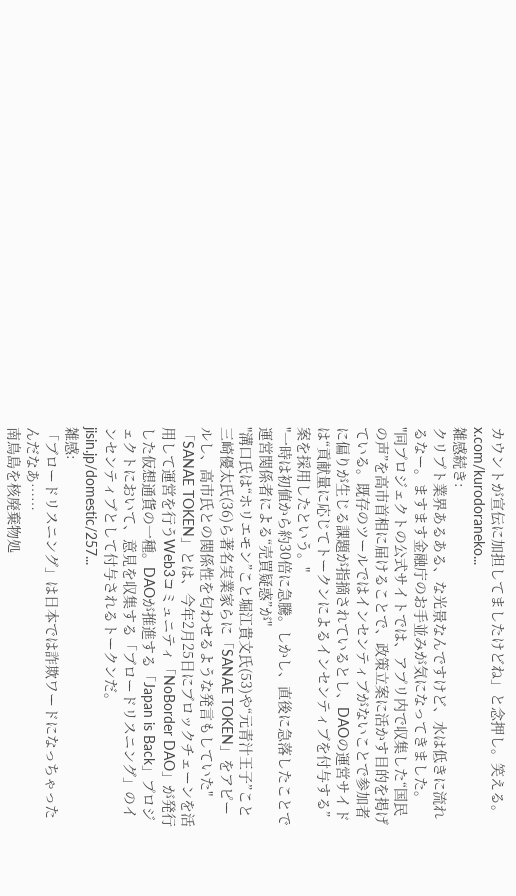カウントが宣伝に加担してましたけどね」と念押し。笑える。
x.com/kurodoraneko...
雑感続き:
クリプト業界あるある、な光景なんですけど、水は低きに流れるなー。ますます金融庁のお手並みが気になってきました。
"同プロジェクトの公式サイトでは、アプリ内で収集した“国民の声”を高市首相に届けることで、政策立案に活かす目的を掲げている。既存のツールではインセンティブがないことで参加者に偏りが生じる課題が指摘されているとし、DAOの運営サイドは“貢献量に応じてトークンによるインセンティブを付与する”案を採用したという。"
"一時は初値から約30倍に急騰。しかし、直後に急落したことで運営関係者による“売買疑惑”が"
"溝口氏は“ホリエモン”こと堀江貴文氏(53)や“元青汁王子”こと三崎優太氏(36)ら著名実業家らに「SANAE TOKEN」をアピールし、高市氏との関係性を匂わせるような発言もしていた"
「SANAE TOKEN」とは、今年2月25日にブロックチェーンを活用して運営を行うWeb3コミュニティ「NoBorder DAO」が発行した仮想通貨の一種。DAOが推進する「Japan is Back」プロジェクトにおいて、意見を収集する「ブロードリスニング」のインセンティブとして付与されるトークンだ。
jisin.jp/domestic/257...
雑感:
「ブロードリスニング」は日本では詐欺ワードになっちゃったんだなあ……
南鳥島を核廃棄物処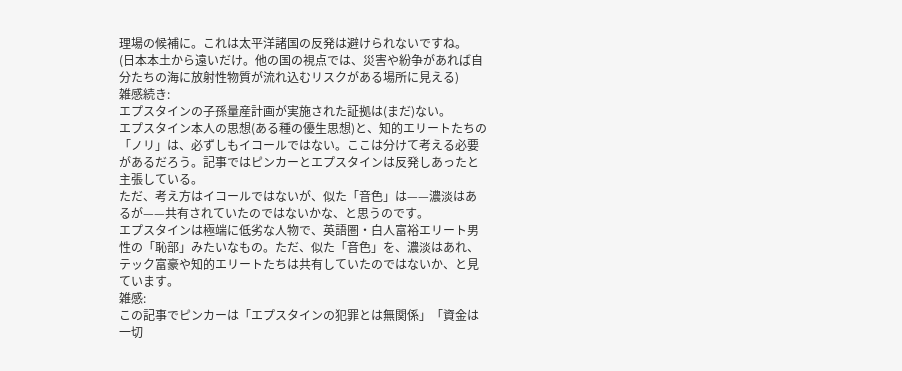理場の候補に。これは太平洋諸国の反発は避けられないですね。
(日本本土から遠いだけ。他の国の視点では、災害や紛争があれば自分たちの海に放射性物質が流れ込むリスクがある場所に見える)
雑感続き:
エプスタインの子孫量産計画が実施された証拠は(まだ)ない。
エプスタイン本人の思想(ある種の優生思想)と、知的エリートたちの「ノリ」は、必ずしもイコールではない。ここは分けて考える必要があるだろう。記事ではピンカーとエプスタインは反発しあったと主張している。
ただ、考え方はイコールではないが、似た「音色」は——濃淡はあるが——共有されていたのではないかな、と思うのです。
エプスタインは極端に低劣な人物で、英語圏・白人富裕エリート男性の「恥部」みたいなもの。ただ、似た「音色」を、濃淡はあれ、テック富豪や知的エリートたちは共有していたのではないか、と見ています。
雑感:
この記事でピンカーは「エプスタインの犯罪とは無関係」「資金は一切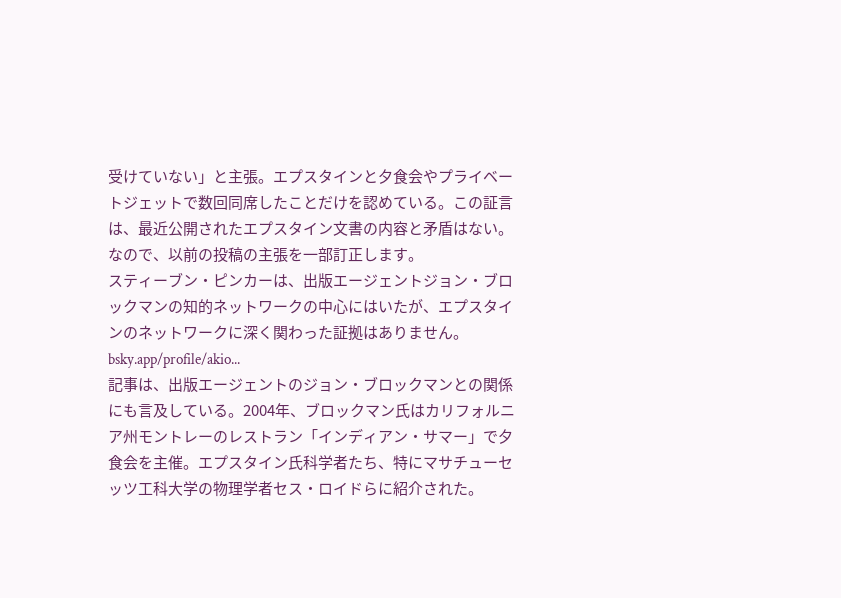受けていない」と主張。エプスタインと夕食会やプライベートジェットで数回同席したことだけを認めている。この証言は、最近公開されたエプスタイン文書の内容と矛盾はない。
なので、以前の投稿の主張を一部訂正します。
スティーブン・ピンカーは、出版エージェントジョン・ブロックマンの知的ネットワークの中心にはいたが、エプスタインのネットワークに深く関わった証拠はありません。
bsky.app/profile/akio...
記事は、出版エージェントのジョン・ブロックマンとの関係にも言及している。2004年、ブロックマン氏はカリフォルニア州モントレーのレストラン「インディアン・サマー」で夕食会を主催。エプスタイン氏科学者たち、特にマサチューセッツ工科大学の物理学者セス・ロイドらに紹介された。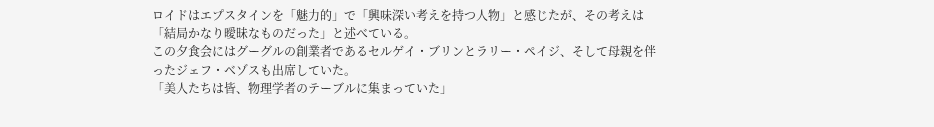ロイドはエプスタインを「魅力的」で「興味深い考えを持つ人物」と感じたが、その考えは「結局かなり曖昧なものだった」と述べている。
この夕食会にはグーグルの創業者であるセルゲイ・ブリンとラリー・ペイジ、そして母親を伴ったジェフ・ベゾスも出席していた。
「美人たちは皆、物理学者のテーブルに集まっていた」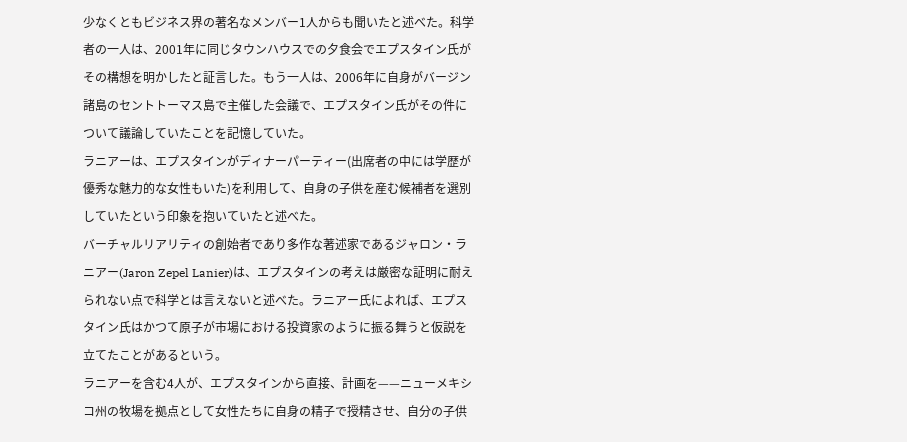少なくともビジネス界の著名なメンバー1人からも聞いたと述べた。科学者の一人は、2001年に同じタウンハウスでの夕食会でエプスタイン氏がその構想を明かしたと証言した。もう一人は、2006年に自身がバージン諸島のセントトーマス島で主催した会議で、エプスタイン氏がその件について議論していたことを記憶していた。
ラニアーは、エプスタインがディナーパーティー(出席者の中には学歴が優秀な魅力的な女性もいた)を利用して、自身の子供を産む候補者を選別していたという印象を抱いていたと述べた。
バーチャルリアリティの創始者であり多作な著述家であるジャロン・ラニアー(Jaron Zepel Lanier)は、エプスタインの考えは厳密な証明に耐えられない点で科学とは言えないと述べた。ラニアー氏によれば、エプスタイン氏はかつて原子が市場における投資家のように振る舞うと仮説を立てたことがあるという。
ラニアーを含む4人が、エプスタインから直接、計画を——ニューメキシコ州の牧場を拠点として女性たちに自身の精子で授精させ、自分の子供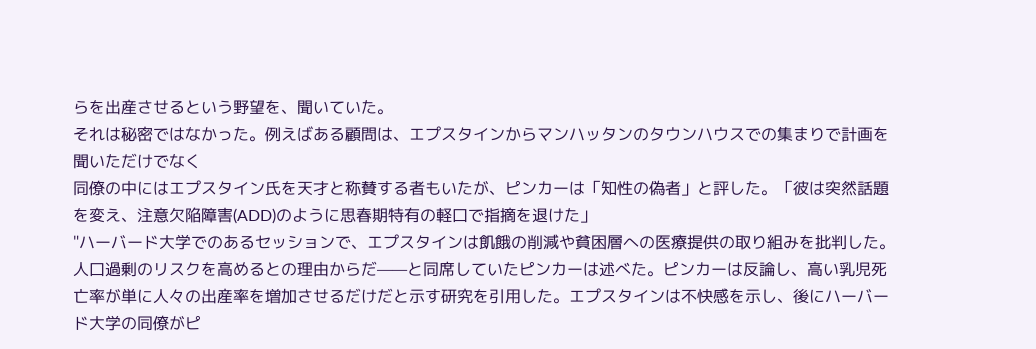らを出産させるという野望を、聞いていた。
それは秘密ではなかった。例えばある顧問は、エプスタインからマンハッタンのタウンハウスでの集まりで計画を聞いただけでなく
同僚の中にはエプスタイン氏を天才と称賛する者もいたが、ピンカーは「知性の偽者」と評した。「彼は突然話題を変え、注意欠陥障害(ADD)のように思春期特有の軽口で指摘を退けた」
"ハーバード大学でのあるセッションで、エプスタインは飢餓の削減や貧困層への医療提供の取り組みを批判した。人口過剰のリスクを高めるとの理由からだ——と同席していたピンカーは述べた。ピンカーは反論し、高い乳児死亡率が単に人々の出産率を増加させるだけだと示す研究を引用した。エプスタインは不快感を示し、後にハーバード大学の同僚がピ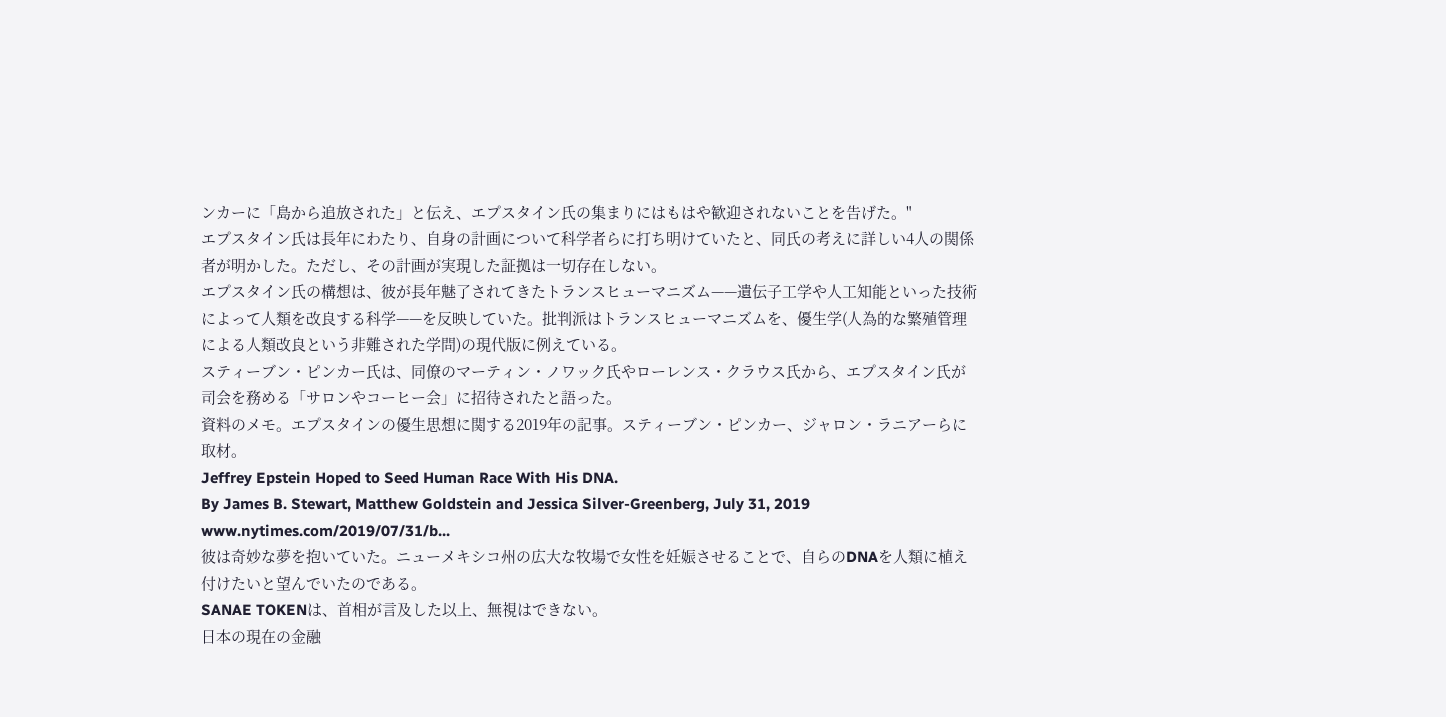ンカーに「島から追放された」と伝え、エプスタイン氏の集まりにはもはや歓迎されないことを告げた。"
エプスタイン氏は長年にわたり、自身の計画について科学者らに打ち明けていたと、同氏の考えに詳しい4人の関係者が明かした。ただし、その計画が実現した証拠は一切存在しない。
エプスタイン氏の構想は、彼が長年魅了されてきたトランスヒューマニズム——遺伝子工学や人工知能といった技術によって人類を改良する科学——を反映していた。批判派はトランスヒューマニズムを、優生学(人為的な繁殖管理による人類改良という非難された学問)の現代版に例えている。
スティーブン・ピンカー氏は、同僚のマーティン・ノワック氏やローレンス・クラウス氏から、エプスタイン氏が司会を務める「サロンやコーヒー会」に招待されたと語った。
資料のメモ。エプスタインの優生思想に関する2019年の記事。スティーブン・ピンカー、ジャロン・ラニアーらに取材。
Jeffrey Epstein Hoped to Seed Human Race With His DNA.
By James B. Stewart, Matthew Goldstein and Jessica Silver-Greenberg, July 31, 2019
www.nytimes.com/2019/07/31/b...
彼は奇妙な夢を抱いていた。ニューメキシコ州の広大な牧場で女性を妊娠させることで、自らのDNAを人類に植え付けたいと望んでいたのである。
SANAE TOKENは、首相が言及した以上、無視はできない。
日本の現在の金融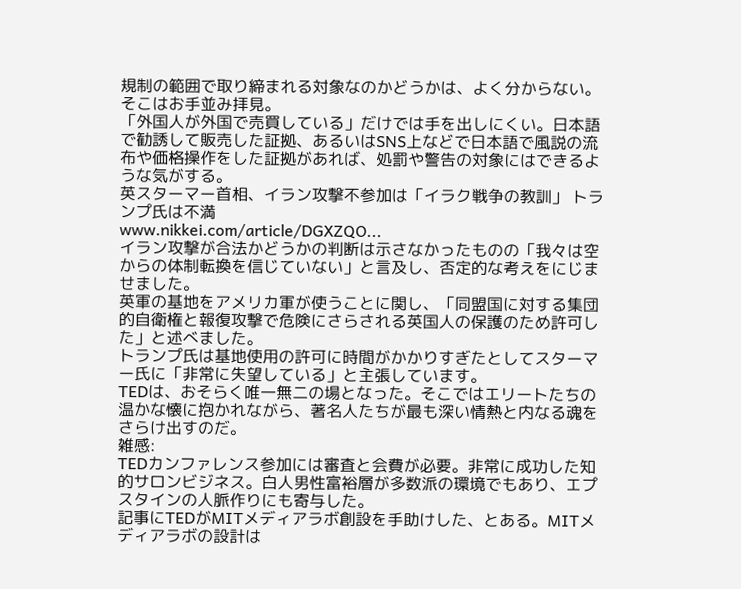規制の範囲で取り締まれる対象なのかどうかは、よく分からない。そこはお手並み拝見。
「外国人が外国で売買している」だけでは手を出しにくい。日本語で勧誘して販売した証拠、あるいはSNS上などで日本語で風説の流布や価格操作をした証拠があれば、処罰や警告の対象にはできるような気がする。
英スターマー首相、イラン攻撃不参加は「イラク戦争の教訓」 トランプ氏は不満
www.nikkei.com/article/DGXZQO...
イラン攻撃が合法かどうかの判断は示さなかったものの「我々は空からの体制転換を信じていない」と言及し、否定的な考えをにじませました。
英軍の基地をアメリカ軍が使うことに関し、「同盟国に対する集団的自衛権と報復攻撃で危険にさらされる英国人の保護のため許可した」と述べました。
トランプ氏は基地使用の許可に時間がかかりすぎたとしてスターマー氏に「非常に失望している」と主張しています。
TEDは、おそらく唯一無二の場となった。そこではエリートたちの温かな懐に抱かれながら、著名人たちが最も深い情熱と内なる魂をさらけ出すのだ。
雑感:
TEDカンファレンス参加には審査と会費が必要。非常に成功した知的サロンビジネス。白人男性富裕層が多数派の環境でもあり、エプスタインの人脈作りにも寄与した。
記事にTEDがMITメディアラボ創設を手助けした、とある。MITメディアラボの設計は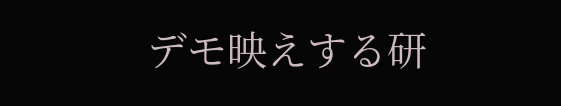デモ映えする研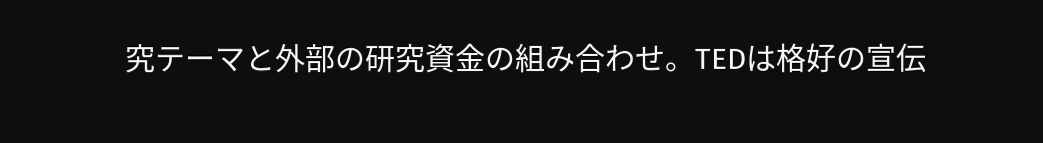究テーマと外部の研究資金の組み合わせ。TEDは格好の宣伝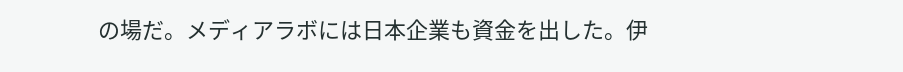の場だ。メディアラボには日本企業も資金を出した。伊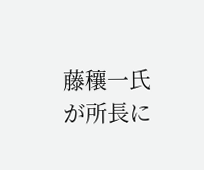藤穰一氏が所長に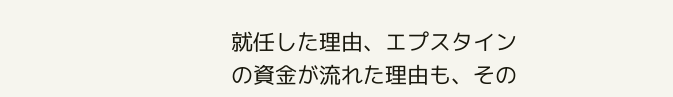就任した理由、エプスタインの資金が流れた理由も、その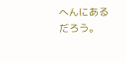へんにあるだろう。